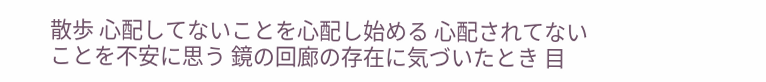散歩 心配してないことを心配し始める 心配されてないことを不安に思う 鏡の回廊の存在に気づいたとき 目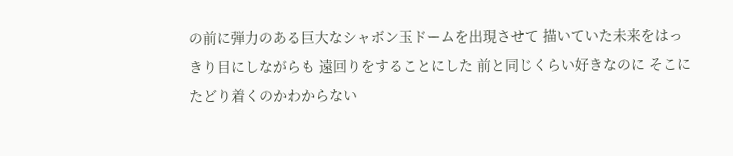の前に弾力のある巨大なシャボン玉ドームを出現させて 描いていた未来をはっきり目にしながらも 遠回りをすることにした 前と同じくらい好きなのに そこにたどり着くのかわからない